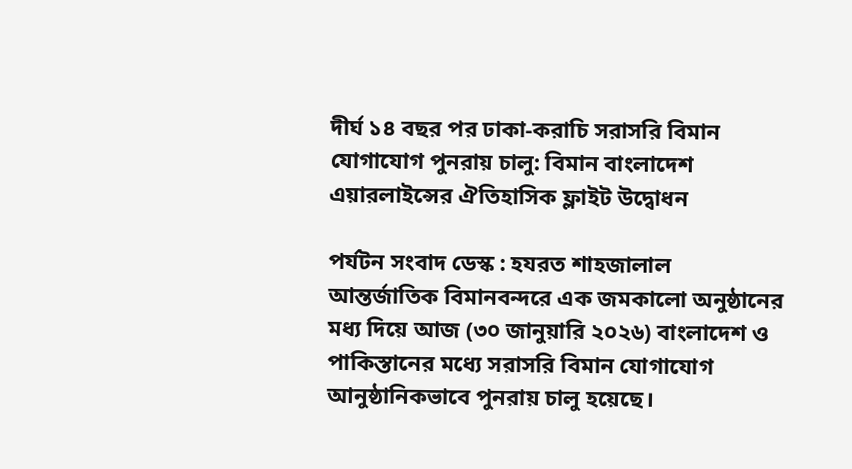দীর্ঘ ১৪ বছর পর ঢাকা-করাচি সরাসরি বিমান যোগাযোগ পুনরায় চালু: বিমান বাংলাদেশ এয়ারলাইন্সের ঐতিহাসিক ফ্লাইট উদ্বোধন

পর্যটন সংবাদ ডেস্ক : হযরত শাহজালাল আন্তর্জাতিক বিমানবন্দরে এক জমকালো অনুষ্ঠানের মধ্য দিয়ে আজ (৩০ জানুয়ারি ২০২৬) বাংলাদেশ ও পাকিস্তানের মধ্যে সরাসরি বিমান যোগাযোগ আনুষ্ঠানিকভাবে পুনরায় চালু হয়েছে।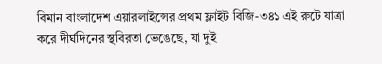বিমান বাংলাদেশ এয়ারলাইন্সের প্রথম ফ্লাইট বিজি-৩৪১ এই রুটে যাত্রা করে দীর্ঘদিনের স্থবিরতা ভেঙেছে, যা দুই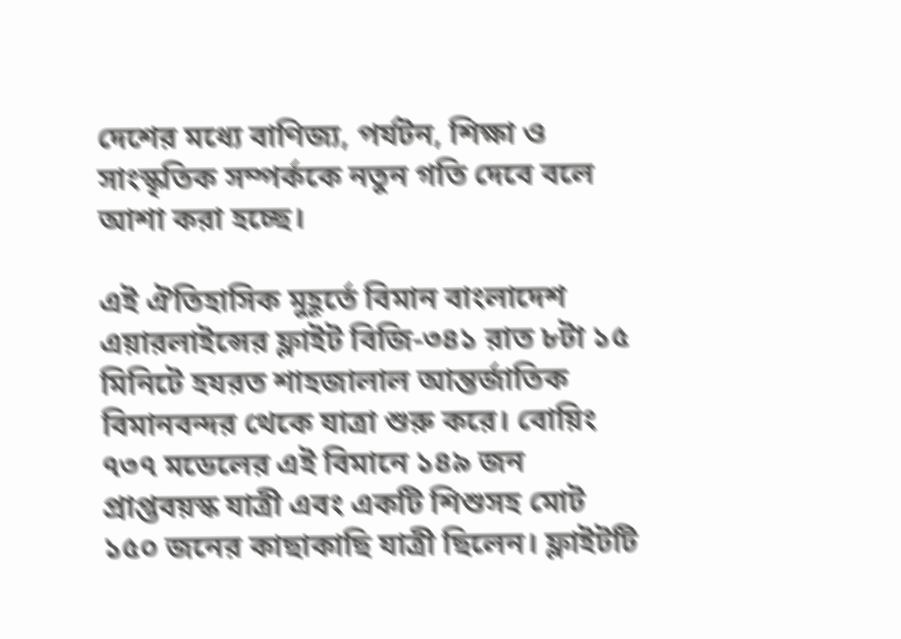দেশের মধ্যে বাণিজ্য, পর্যটন, শিক্ষা ও সাংস্কৃতিক সম্পর্ককে নতুন গতি দেবে বলে আশা করা হচ্ছে।

এই ঐতিহাসিক মুহূর্তে বিমান বাংলাদেশ এয়ারলাইন্সের ফ্লাইট বিজি-৩৪১ রাত ৮টা ১৫ মিনিটে হযরত শাহজালাল আন্তর্জাতিক বিমানবন্দর থেকে যাত্রা শুরু করে। বোয়িং ৭৩৭ মডেলের এই বিমানে ১৪৯ জন প্রাপ্তবয়স্ক যাত্রী এবং একটি শিশুসহ মোট ১৫০ জনের কাছাকাছি যাত্রী ছিলেন। ফ্লাইটটি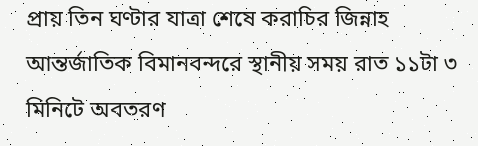প্রায় তিন ঘণ্টার যাত্রা শেষে করাচির জিন্নাহ আন্তর্জাতিক বিমানবন্দরে স্থানীয় সময় রাত ১১টা ৩ মিনিটে অবতরণ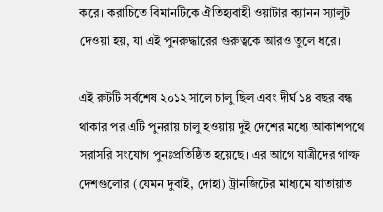করে। করাচিতে বিমানটিকে ঐতিহ্যবাহী ওয়াটার ক্যানন স্যালুট দেওয়া হয়, যা এই পুনরুদ্ধারের গুরুত্বকে আরও তুলে ধরে।

এই রুটটি সর্বশেষ ২০১২ সালে চালু ছিল এবং দীর্ঘ ১৪ বছর বন্ধ থাকার পর এটি পুনরায় চালু হওয়ায় দুই দেশের মধ্যে আকাশপথে সরাসরি সংযোগ পুনঃপ্রতিষ্ঠিত হয়েছে। এর আগে যাত্রীদের গাল্ফ দেশগুলোর (যেমন দুবাই, দোহা) ট্রানজিটের মাধ্যমে যাতায়াত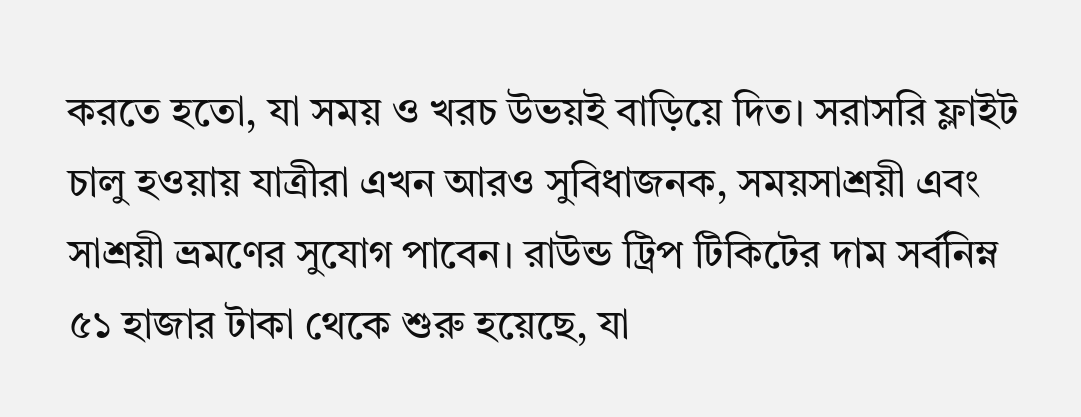করতে হতো, যা সময় ও খরচ উভয়ই বাড়িয়ে দিত। সরাসরি ফ্লাইট চালু হওয়ায় যাত্রীরা এখন আরও সুবিধাজনক, সময়সাশ্রয়ী এবং সাশ্রয়ী ভ্রমণের সুযোগ পাবেন। রাউন্ড ট্রিপ টিকিটের দাম সর্বনিম্ন ৫১ হাজার টাকা থেকে শুরু হয়েছে, যা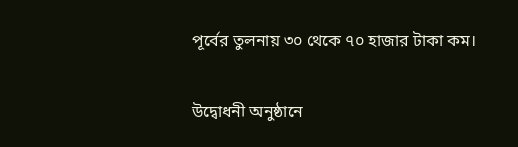পূর্বের তুলনায় ৩০ থেকে ৭০ হাজার টাকা কম।

উদ্বোধনী অনুষ্ঠানে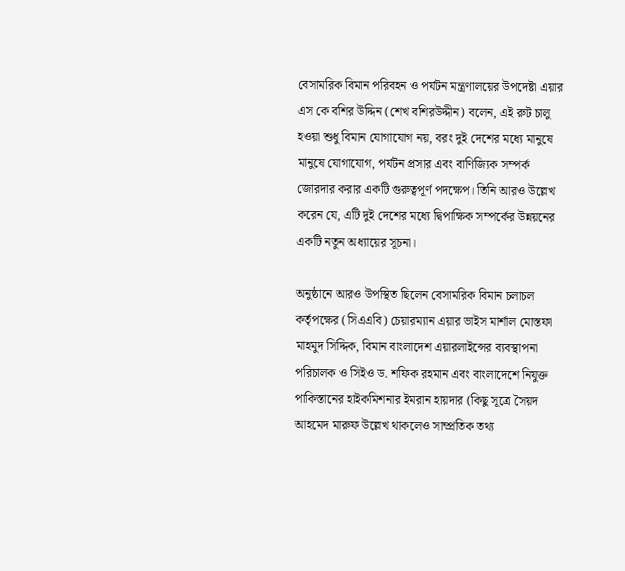বেসামরিক বিমান পরিবহন ও পর্যটন মন্ত্রণালয়ের উপদেষ্টা এয়ার এস কে বশির উদ্দিন (শেখ বশিরউদ্দীন) বলেন, এই রুট চালু হওয়া শুধু বিমান যোগাযোগ নয়, বরং দুই দেশের মধ্যে মানুষে মানুষে যোগাযোগ, পর্যটন প্রসার এবং বাণিজ্যিক সম্পর্ক জোরদার করার একটি গুরুত্বপূর্ণ পদক্ষেপ। তিনি আরও উল্লেখ করেন যে, এটি দুই দেশের মধ্যে দ্বিপাক্ষিক সম্পর্কের উন্নয়নের একটি নতুন অধ্যায়ের সূচনা।

অনুষ্ঠানে আরও উপস্থিত ছিলেন বেসামরিক বিমান চলাচল কর্তৃপক্ষের (সিএএবি) চেয়ারম্যান এয়ার ভাইস মার্শাল মোস্তফা মাহমুদ সিদ্দিক, বিমান বাংলাদেশ এয়ারলাইন্সের ব্যবস্থাপনা পরিচালক ও সিইও ড. শফিক রহমান এবং বাংলাদেশে নিযুক্ত পাকিস্তানের হাইকমিশনার ইমরান হায়দার (কিছু সূত্রে সৈয়দ আহমেদ মারুফ উল্লেখ থাকলেও সাম্প্রতিক তথ্য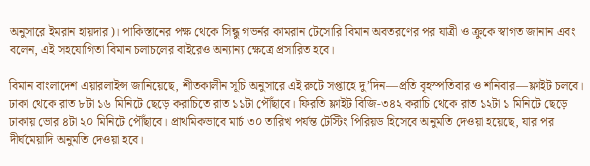অনুসারে ইমরান হায়দার)। পাকিস্তানের পক্ষ থেকে সিন্ধু গভর্নর কামরান টেসোরি বিমান অবতরণের পর যাত্রী ও ক্রুকে স্বাগত জানান এবং বলেন, এই সহযোগিতা বিমান চলাচলের বাইরেও অন্যান্য ক্ষেত্রে প্রসারিত হবে।

বিমান বাংলাদেশ এয়ারলাইন্স জানিয়েছে, শীতকালীন সূচি অনুসারে এই রুটে সপ্তাহে দু’দিন—প্রতি বৃহস্পতিবার ও শনিবার—ফ্লাইট চলবে। ঢাকা থেকে রাত ৮টা ১৬ মিনিটে ছেড়ে করাচিতে রাত ১১টা পৌঁছাবে। ফিরতি ফ্লাইট বিজি-৩৪২ করাচি থেকে রাত ১২টা ১ মিনিটে ছেড়ে ঢাকায় ভোর ৪টা ২০ মিনিটে পৌঁছাবে। প্রাথমিকভাবে মার্চ ৩০ তারিখ পর্যন্ত টেস্টিং পিরিয়ড হিসেবে অনুমতি দেওয়া হয়েছে, যার পর দীর্ঘমেয়াদি অনুমতি দেওয়া হবে।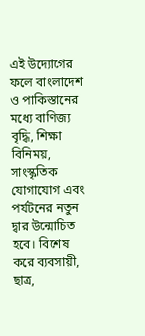এই উদ্যোগের ফলে বাংলাদেশ ও পাকিস্তানের মধ্যে বাণিজ্য বৃদ্ধি, শিক্ষা বিনিময়, সাংস্কৃতিক যোগাযোগ এবং পর্যটনের নতুন দ্বার উন্মোচিত হবে। বিশেষ করে ব্যবসায়ী, ছাত্র,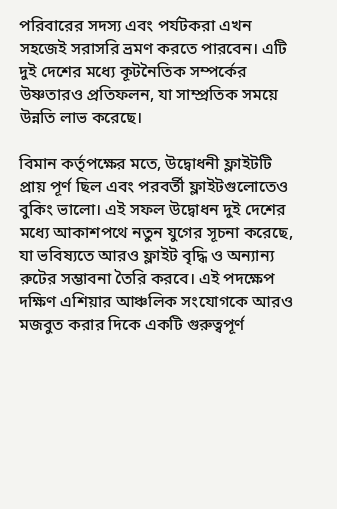পরিবারের সদস্য এবং পর্যটকরা এখন সহজেই সরাসরি ভ্রমণ করতে পারবেন। এটি দুই দেশের মধ্যে কূটনৈতিক সম্পর্কের উষ্ণতারও প্রতিফলন, যা সাম্প্রতিক সময়ে উন্নতি লাভ করেছে।

বিমান কর্তৃপক্ষের মতে, উদ্বোধনী ফ্লাইটটি প্রায় পূর্ণ ছিল এবং পরবর্তী ফ্লাইটগুলোতেও বুকিং ভালো। এই সফল উদ্বোধন দুই দেশের মধ্যে আকাশপথে নতুন যুগের সূচনা করেছে, যা ভবিষ্যতে আরও ফ্লাইট বৃদ্ধি ও অন্যান্য রুটের সম্ভাবনা তৈরি করবে। এই পদক্ষেপ দক্ষিণ এশিয়ার আঞ্চলিক সংযোগকে আরও মজবুত করার দিকে একটি গুরুত্বপূর্ণ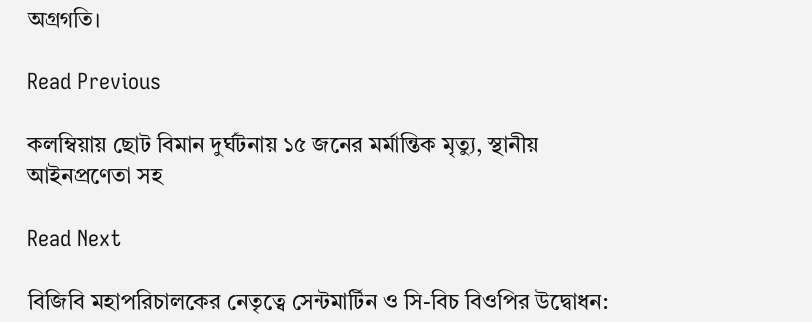অগ্রগতি।

Read Previous

কলম্বিয়ায় ছোট বিমান দুর্ঘটনায় ১৫ জনের মর্মান্তিক মৃত্যু, স্থানীয় আইনপ্রণেতা সহ

Read Next

বিজিবি মহাপরিচালকের নেতৃত্বে সেন্টমার্টিন ও সি-বিচ বিওপির উদ্বোধন: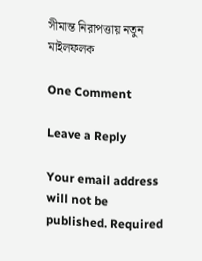সীমান্ত নিরাপত্তায় নতুন মাইলফলক

One Comment

Leave a Reply

Your email address will not be published. Required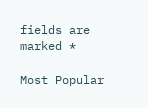fields are marked *

Most Popular